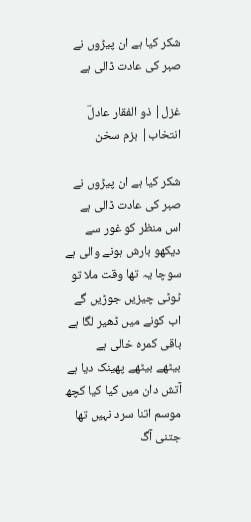شکر کیا ہے ان پیڑوں نے صبر کی عادت ڈالی ہے

غزل| ذو الفقار عادلؔ انتخاب| بزم سخن

شکر کیا ہے ان پیڑوں نے صبر کی عادت ڈالی ہے
اس منظر کو غور سے دیکھو بارش ہونے والی ہے
سوچا یہ تھا وقت ملا تو ٹوٹی چیزیں جوڑیں گے
اب کونے میں ڈھیر لگا ہے باقی کمرہ خالی ہے
بیٹھے بیٹھے پھینک دیا ہے آتش دان میں کیا کیا کچھ
موسم اتنا سرد نہیں تھا جتنی آگ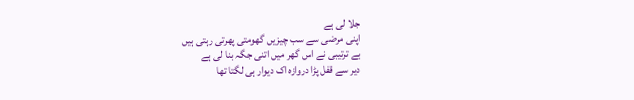جلا لی ہے
اپنی مرضی سے سب چیزیں گھومتی پھرتی رہتی ہیں
بے ترتیبی نے اس گھر میں اتنی جگہ بنا لی ہے
دیر سے قفل پڑا دروازہ اک دیوار ہی لگتا تھا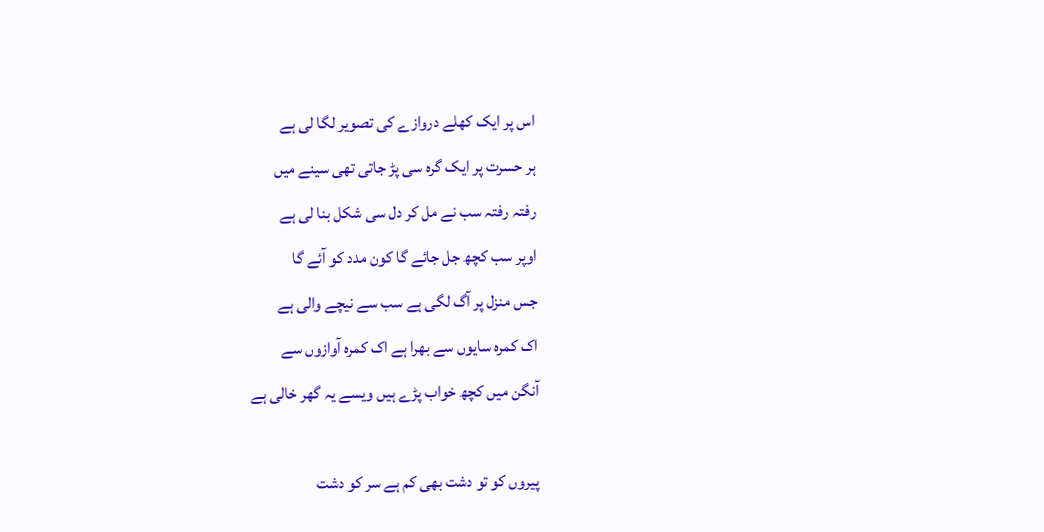اس پر ایک کھلے دروازے کی تصویر لگا لی ہے
ہر حسرت پر ایک گرہ سی پڑ جاتی تھی سینے میں
رفتہ رفتہ سب نے مل کر دل سی شکل بنا لی ہے
اوپر سب کچھ جل جائے گا کون مدد کو آئے گا
جس منزل پر آگ لگی ہے سب سے نیچے والی ہے
اک کمرہ سایوں سے بھرا ہے اک کمرہ آوازوں سے
آنگن میں کچھ خواب پڑے ہیں ویسے یہ گھر خالی ہے

پیروں کو تو دشت بھی کم ہے سر کو دشت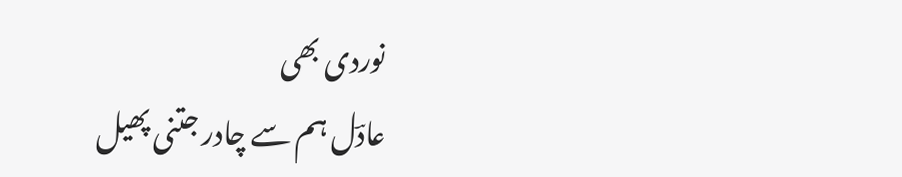نوردی بھی
عادؔل ہم سے چادر جتنی پھیل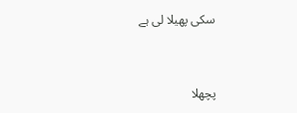سکی پھیلا لی ہے


پچھلا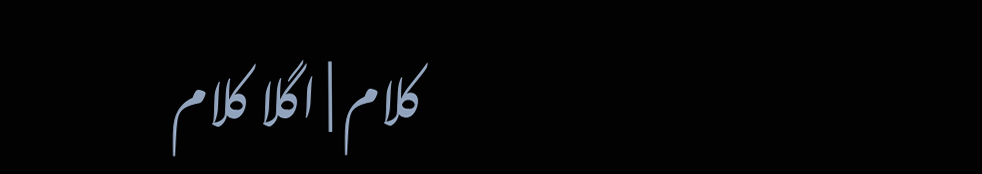کلام | اگلا کلام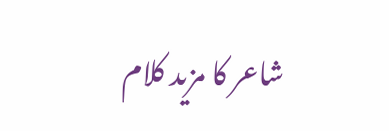شاعر کا مزید کلام